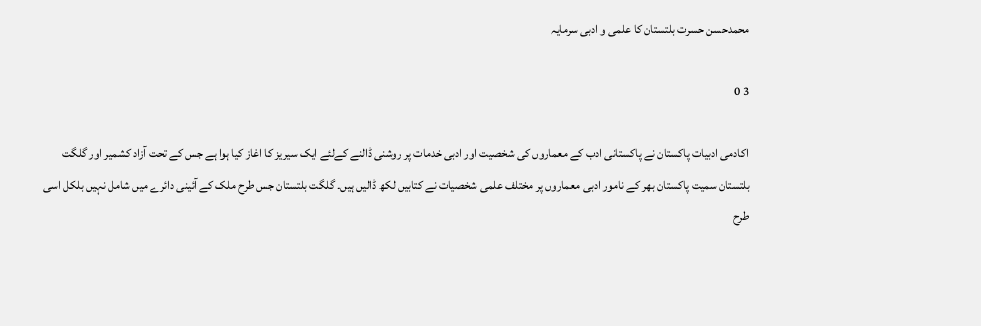محمدحسن حسرت بلتستان کا علمی و ادبی سرمایہ

3 0

اکادمی ادبیات پاکستان نے پاکستانی ادب کے معماروں کی شخصیت اور ادبی خدمات پر روشنی ڈالنے کےلئے ایک سیریز کا اغاز کیا ہوا ہے جس کے تحت آزاد کشمیر اور گلگت بلتستان سمیت پاکستان بھر کے نامور ادبی معماروں پر مختلف علمی شخصیات نے کتابیں لکھ ڈالیں ہیں۔ گلگت بلتستان جس طرح ملک کے آئینی دائرے میں شامل نہیں بلکل اسی طرح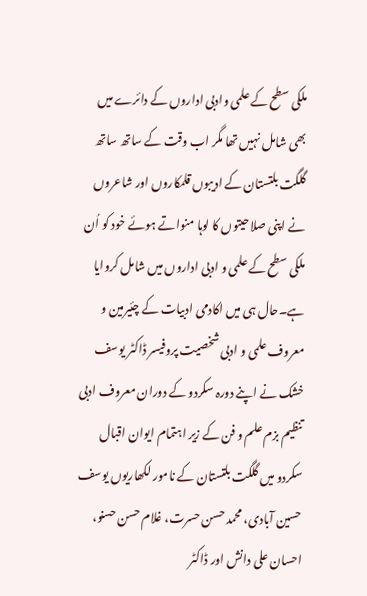ملکی سطح کے علمی وادبی اداروں کے دائرے میں بھی شامل نہیں تھا مگر اب وقت کے ساتھ ساتھ گلگت بلتستان کے ادیبوں قلمکاروں اور شاعروں نے اپنی صلاحیتوں کا لوہا منواتے ہوئے خود کو اُن ملکی سطح کے علمی و ادبی اداروں میں شامل کروایا ہے۔حال ہی میں اکادمی ادبیات کے چئیرمین و معروف علمی و ادبی شخصیت پروفیسر ڈاکٹر یوسف خشک نے اپنے دورہ سکردو کے دوران معروف ادبی تنظیم بزم علم و فن کے زیر اہتمام ایوان اقبال سکردو میں گلگت بلتستان کے نامور لکھاریوں یوسف حسین آبادی، محمد حسن حسرت، غلام حسن حسنو، احسان علی دانش اور ڈاکٹر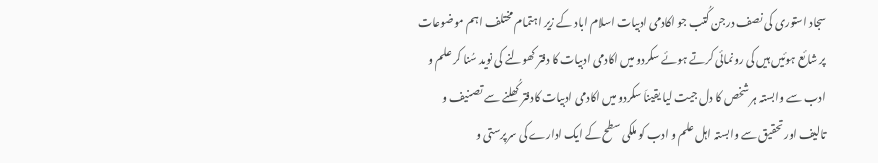سجاد استوری کی نصف درجن کُتب جو اکادمی ادبیات اسلام اباد کے زیر اہتمام مختلف اہم موضوعات پر شائع ہوئیں ہیں کی رونمائی کرتے ہوئے سکردو میں اکادمی ادبیات کا دفتر کھولنے کی نوید سُنا کر علم و ادب سے وابستہ ہر شخص کا دل جیت لیا یقیناَ سکردو میں اکادمی ادبیات کادفتر کُھلنے سے تصنیف و تالیف اور تحقیق سے وابستہ اہل علم و ادب کو ملکی سطح کے ایک ادارے کی سرپرستی و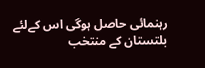رہنمائی حاصل ہوگی اس کےلئے بلتستان کے منتخب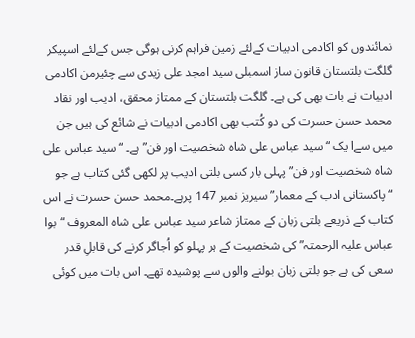نمائندوں کو اکادمی ادبیات کےلئے زمین فراہم کرنی ہوگی جس کےلئے اسپیکر گلگت بلتستان قانون ساز اسمبلی سید امجد علی زیدی سے چئیرمن اکادمی ادبیات نے بات بھی کی ہے۔ گلگت بلتستان کے ممتاز محقق، ادیب اور نقاد محمد حسن حسرت کی دو کُتب بھی اکادمی ادبیات نے شائع کی ہیں جن میں سےا یک “سید عباس علی شاہ شخصیت اور فن” ہے۔ “سید عباس علی شاہ شخصیت اور فن” پہلی بار کسی بلتی ادیب پر لکھی گئی کتاب ہے جو “پاکستانی ادب کے معمار” سیریز نمبر 147 پرہے۔محمد حسن حسرت نے اس کتاب کے ذریعے بلتی زبان کے ممتاز شاعر سید عباس علی شاہ المعروف “بوا عباس علیہ الرحمتہ” کی شخصیت کے ہر پہلو کو اُجاگر کرنے کی قابلِ قدر سعی کی ہے جو بلتی زبان بولنے والوں سے پوشیدہ تھے۔ اس بات میں کوئی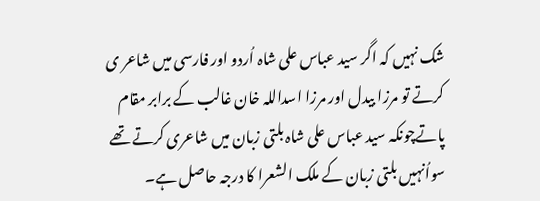شک نہیں کہ اگر سید عباس علی شاہ اُردو اور فارسی میں شاعر ی کرتے تو مرزا بیدل اور مرزا اسداللہ خان غالب کے برابر مقام پاتےچونکہ سید عباس علی شاہ بلتی زبان میں شاعری کرتے تھے سواُنہیں بلتی زبان کے ملک الشعرا کا درجہ حاصل ہے۔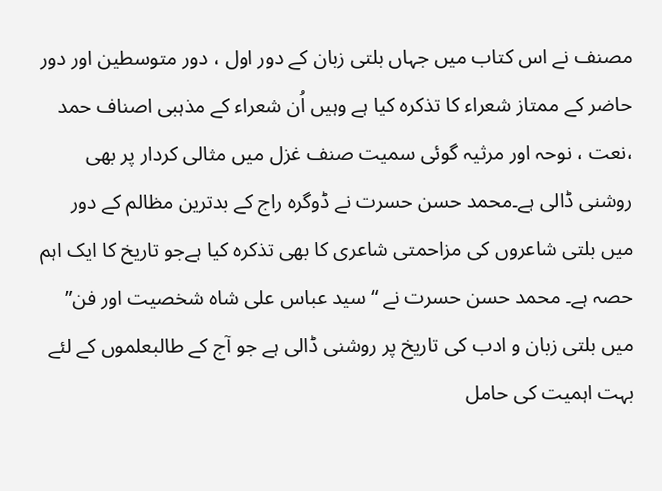مصنف نے اس کتاب میں جہاں بلتی زبان کے دور اول ، دور متوسطین اور دور حاضر کے ممتاز شعراء کا تذکرہ کیا ہے وہیں اُن شعراء کے مذہبی اصناف حمد ،نعت ، نوحہ اور مرثیہ گوئی سمیت صنف غزل میں مثالی کردار پر بھی روشنی ڈالی ہے۔محمد حسن حسرت نے ڈوگرہ راج کے بدترین مظالم کے دور میں بلتی شاعروں کی مزاحمتی شاعری کا بھی تذکرہ کیا ہےجو تاریخ کا ایک اہم حصہ ہے۔ محمد حسن حسرت نے “سید عباس علی شاہ شخصیت اور فن” میں بلتی زبان و ادب کی تاریخ پر روشنی ڈالی ہے جو آج کے طالبعلموں کے لئے بہت اہمیت کی حامل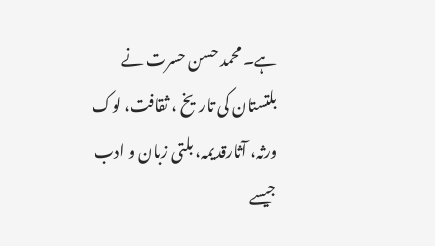ہے۔ محمد حسن حسرت نے بلتستان کی تاریخ ، ثقافت، لوک ورثہ، آثارقدیمہ، بلتی زبان و ادب جیسے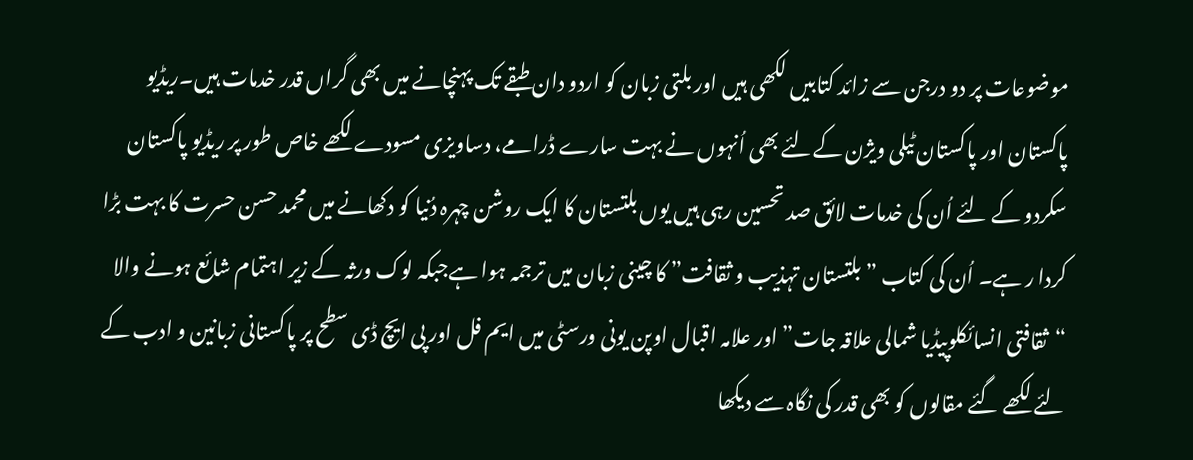موضوعات پر دو درجن سے زائد کتابیں لکھی ہیں اور بلتی زبان کو اردو دان طبقے تک پہنچانے میں بھی گراں قدر خدمات ہیں۔ریڈیو پاکستان اور پاکستان ٹیلی ویژن کےلئے بھی اُنہوں نے بہت سارے ڈرامے، دساویزی مسودے لکھے خاص طور پر ریڈیو پاکستان سکردو کے لئے اُن کی خدمات لائق صد تحسین رہی ہیں یوں بلتستان کا ایک روشن چہرہ دُنیا کو دکھانے میں محمد حسن حسرت کا بہت بڑا کردا ر ہے۔ اُن کی کتاب ” بلتستان تہذیب و ثقافت” کا چینی زبان میں ترجمہ ہوا ہےجبکہ لوک ورثہ کے زیر اہتمام شائع ہونے والا “ثقافتی انسائکلوپیڈیا شمالی علاقہ جات” اور علامہ اقبال اوپن یونی ورسٹی میں ایم فل اور پی ایچ ڈی سطح پر پاکستانی زبانین و ادب کے لئے لکھے گئے مقالوں کو بھی قدر کی نگاہ سے دیکھا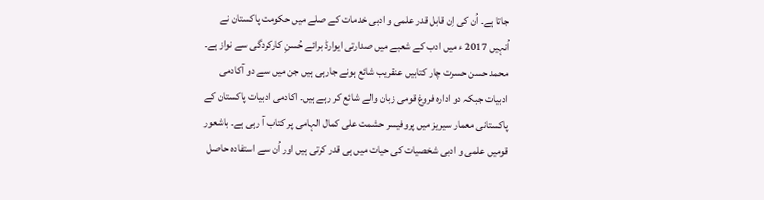جاتا ہے۔ اُن کی اِن قابل قدر علمی و ادبی خدمات کے صلے میں حکومت پاکستان نے اُنہیں 2017 ء میں ادب کے شعبے میں صدارتی ایوارڈ برائے حُسنِ کارکردگی سے نواز ہے۔ محمد حسن حسرت چار کتابیں عنقریب شائع ہونے جارہی ہیں جن میں سے دو آکادمی ادبیات جبکہ دو ادارہ فروغ قومی زبان والے شائع کر رہے ہیں۔ اکادمی ادبیات پاکستان کے پاکستانی معمار سیریز میں پروفیسر حشمت علی کمال الہامی پر کتاب آ رہی ہے۔ باشعور قومیں علمی و ادبی شخصیات کی حیات میں ہی قدر کرتی ہیں اور اُن سے استفادہ حاصل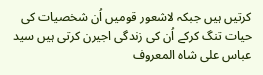کرتیں ہیں جبکہ لاشعور قومیں اُن شخصیات کی حیات تنگ کرکے اُن کی زندگی اجیرن کرتی ہیں سید عباس علی شاہ المعروف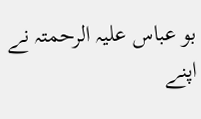بو عباس علیہ الرحمتہ نے اپنے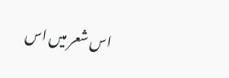اس شعر میں اس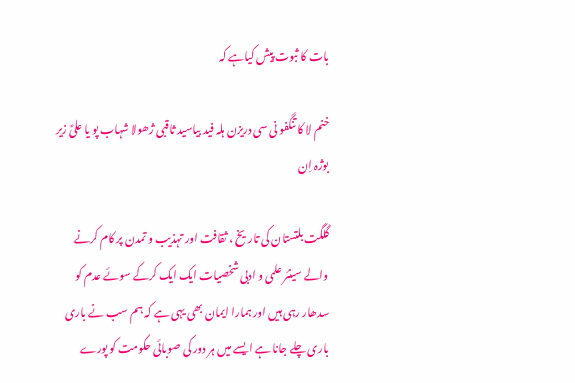بات کا ثبوت پیش کیاہے کہ

خنم لا کا تنگفو نی سی دریزن ہلہ فید بیاسید ثاقبی ژھولا شہاب پو یا علیؑ زیر بوژہ اِن

گلگت بلتستان کی تاریخ ، ثقافت اور تہذیب و تمدن پر کام کرنے والے سینئر علمی و ادبی شخصیات ایک ایک کرکے سوئے عدم کو سدھار رہی ہیں اور ہمارا ایمان بھی یہی ہے کہ ہم سب نے باری باری چلے جانا ہے ایسے میں ہر دور کی صوبائی حکومت کو پورے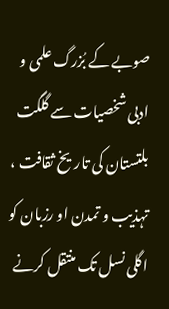صوبے کے بُزرگ علمی و ادبی شخصیات سے گلگت بلتستان کی تاریخ ثقافت ، تہذیب و تمدن او رزبان کو اگلی نسل تک منتقل کرنے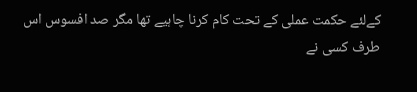کےلئے حکمت عملی کے تحت کام کرنا چاہیے تھا مگر صد افسوس اس طرف کسی نے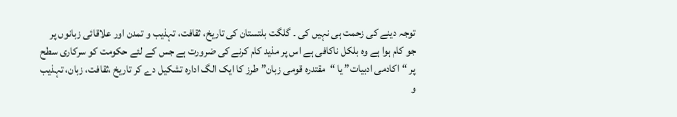توجہ دینے کی زحمت ہی نہیں کی ۔ گلگت بلتستان کی تاریخ، ثقافت، تہذیب و تمدن اور علاقائی زبانوں پر جو کام ہوا ہے وہ بلکل ناکافی ہے اس پر مذید کام کرنے کی ضرورت ہے جس کے لئے حکومت کو سرکاری سطح پر “اکادمی ادبیات” یا “مقتدرہ قومی زبان” طرز کا ایک الگ ادارہ تشکیل دے کر تاریخ ،ثقافت، زبان، تہذیب و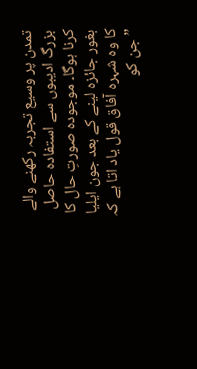تمدن پر وسیع تجربہ رکھنے والے بزرگ ادیبوں سے استفادہ حاصل کرنا ہوگا۔ موجودہ صورتِ حال کا بغور جائزہ لینے کے بعد جون ایلیا کا وہ شہرہ آفاق قول یاد اتا ہے کہ ” جن کو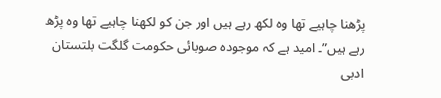پڑھنا چاہیے تھا وہ لکھ رہے ہیں اور جن کو لکھنا چاہیے تھا وہ پڑھ رہے ہیں”۔ امید ہے کہ موجودہ صوبائی حکومت گلگت بلتستان ادبی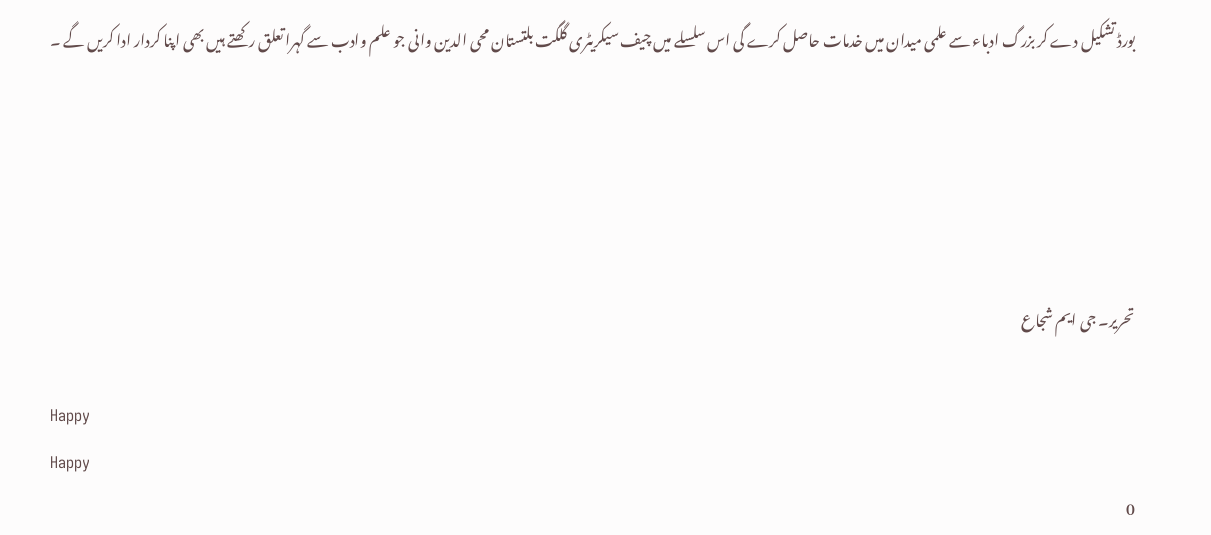بورڈ تشکیل دے کر بزرگ ادباء سے علمی میدان میں خدمات حاصل کرے گی اس سلسلے میں چیف سیکریٹری گلگت بلتستان محی الدین وانی جو علم وادب سے گہرا تعلق رکھتے ہیں بھی اپنا کردار ادا کریں گے ۔





تحریر۔ جی ایم شجاع

Happy
Happy
0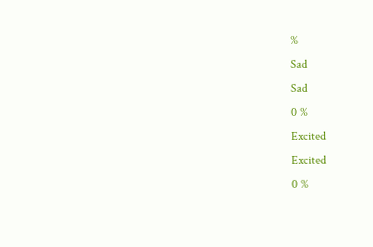%
Sad
Sad
0 %
Excited
Excited
0 %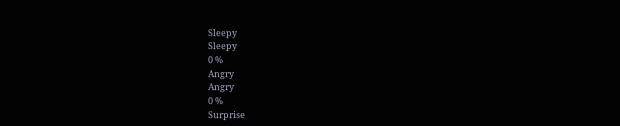Sleepy
Sleepy
0 %
Angry
Angry
0 %
Surprise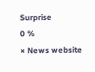Surprise
0 %
× News website